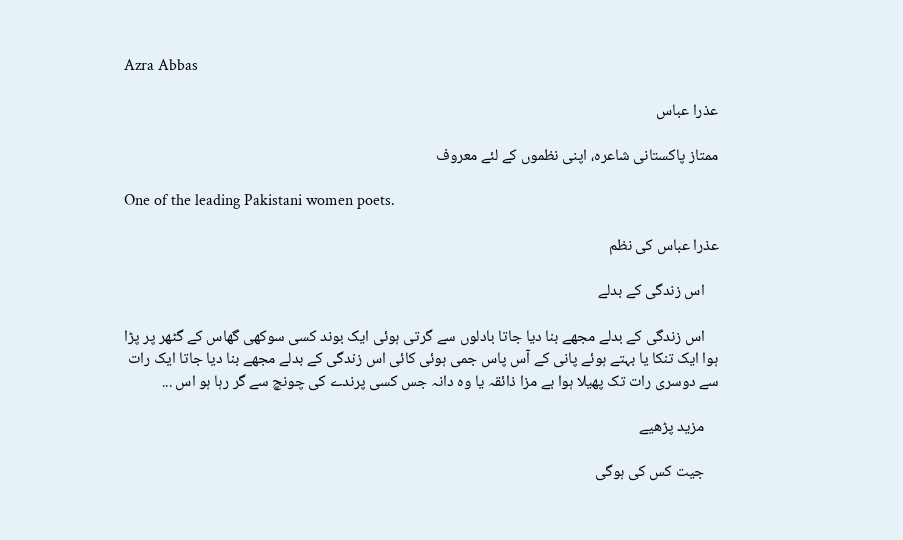Azra Abbas

عذرا عباس

ممتاز پاکستانی شاعرہ، اپنی نظموں کے لئے معروف

One of the leading Pakistani women poets.

عذرا عباس کی نظم

    اس زندگی کے بدلے

    اس زندگی کے بدلے مجھے بنا دیا جاتا بادلوں سے گرتی ہوئی ایک بوند کسی سوکھی گھاس کے گٹھر پر پڑا ہوا ایک تنکا یا بہتے ہوئے پانی کے آس پاس جمی ہوئی کائی اس زندگی کے بدلے مجھے بنا دیا جاتا ایک رات سے دوسری رات تک پھیلا ہوا بے مزا ذائقہ یا وہ دانہ جس کسی پرندے کی چونچ سے گر رہا ہو اس ...

    مزید پڑھیے

    جیت کس کی ہوگی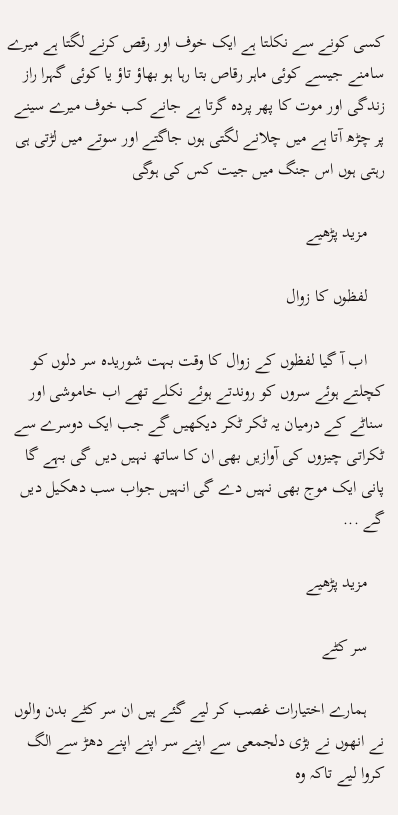کسی کونے سے نکلتا ہے ایک خوف اور رقص کرنے لگتا ہے میرے سامنے جیسے کوئی ماہر رقاص بتا رہا ہو بھاؤ تاؤ یا کوئی گہرا راز زندگی اور موت کا پھر پردہ گرتا ہے جانے کب خوف میرے سینے پر چڑھ آتا ہے میں چلانے لگتی ہوں جاگتے اور سوتے میں لڑتی ہی رہتی ہوں اس جنگ میں جیت کس کی ہوگی

    مزید پڑھیے

    لفظوں کا زوال

    اب آ گیا لفظوں کے زوال کا وقت بہت شوریدہ سر دلوں کو کچلتے ہوئے سروں کو روندتے ہوئے نکلے تھے اب خاموشی اور سناٹے کے درمیان یہ ٹکر ٹکر دیکھیں گے جب ایک دوسرے سے ٹکراتی چیزوں کی آوازیں بھی ان کا ساتھ نہیں دیں گی بہے گا پانی ایک موج بھی نہیں دے گی انہیں جواب سب دھکیل دیں گے ...

    مزید پڑھیے

    سر کٹے

    ہمارے اختیارات غصب کر لیے گئے ہیں ان سر کٹے بدن والوں نے انھوں نے بڑی دلجمعی سے اپنے سر اپنے اپنے دھڑ سے الگ کروا لیے تاکہ وہ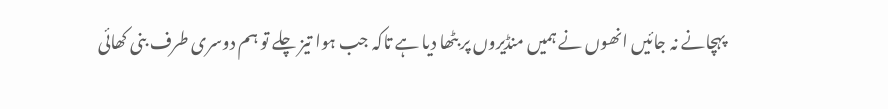پہچانے نہ جائیں انھوں نے ہمیں منڈیروں پر بٹھا دیا ہے تاکہ جب ہوا تیز چلے تو ہم دوسری طرف بنی کھائی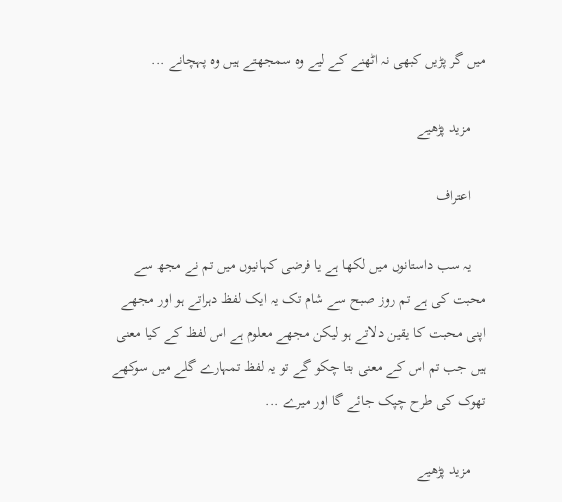میں گر پڑیں کبھی نہ اٹھنے کے لیے وہ سمجھتے ہیں وہ پہچانے ...

    مزید پڑھیے

    اعتراف

    یہ سب داستانوں میں لکھا ہے یا فرضی کہانیوں میں تم نے مجھ سے محبت کی ہے تم روز صبح سے شام تک یہ ایک لفظ دہراتے ہو اور مجھے اپنی محبت کا یقین دلاتے ہو لیکن مجھے معلوم ہے اس لفظ کے کیا معنی ہیں جب تم اس کے معنی بتا چکو گے تو یہ لفظ تمہارے گلے میں سوکھے تھوک کی طرح چپک جائے گا اور میرے ...

    مزید پڑھیے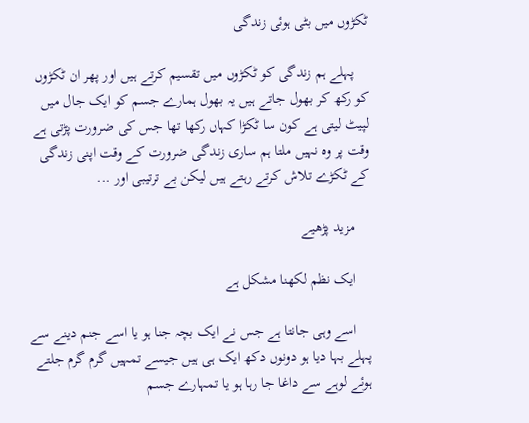ٹکڑوں میں بٹی ہوئی زندگی

    پہلے ہم زندگی کو ٹکڑوں میں تقسیم کرتے ہیں اور پھر ان ٹکڑوں کو رکھ کر بھول جاتے ہیں یہ بھول ہمارے جسم کو ایک جال میں لپیٹ لیتی ہے کون سا ٹکڑا کہاں رکھا تھا جس کی ضرورت پڑتی ہے وقت پر وہ نہیں ملتا ہم ساری زندگی ضرورت کے وقت اپنی زندگی کے ٹکڑے تلاش کرتے رہتے ہیں لیکن بے ترتیبی اور ...

    مزید پڑھیے

    ایک نظم لکھنا مشکل ہے

    اسے وہی جانتا ہے جس نے ایک بچہ جنا ہو یا اسے جنم دینے سے پہلے بہا دیا ہو دونوں دکھ ایک ہی ہیں جیسے تمہیں گرم گرم جلتے ہوئے لوہے سے داغا جا رہا ہو یا تمہارے جسم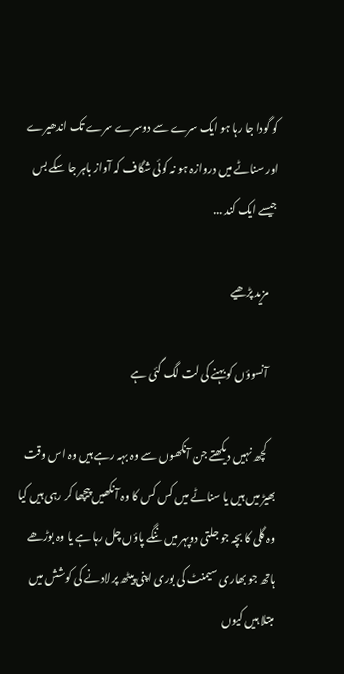کو گودا جا رہا ہو ایک سرے سے دوسرے سرے تک اندھیرے اور سناٹے میں دروازہ ہو نہ کوئی شگاف کہ آواز باہر جا سکے بس جیسے ایک کند ...

    مزید پڑھیے

    آنسوؤں کو بہنے کی لت لگ گئی ہے

    کچھ نہیں دیکھتے جن آنکھوں سے وہ بہہ رہے ہیں وہ اس وقت بھیڑ میں ہیں یا سناٹے میں کس کس کا وہ آنکھیں پیچھا کر رہی ہیں کیا وہ گلی کا بچہ جو جلتی دوپہر میں ننگے پاؤں چل رہا ہے یا وہ بوڑھے ہاتھ جو بھاری سیمنٹ کی بوری اپنی پیٹھ پر لادنے کی کوشش میں مبتلا ہیں کیوں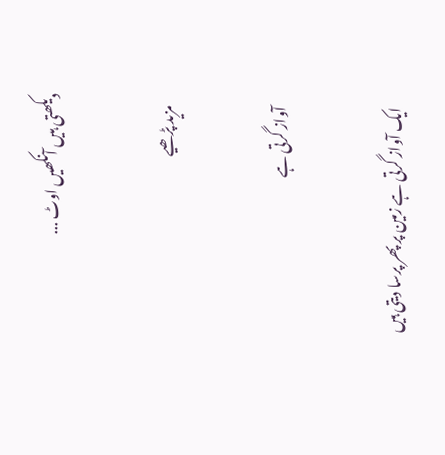دیکھتی ہیں آنکھیں اوٹ ...

    مزید پڑھیے

    آواز گرتی ہے

    ایک آواز گرتی ہے زمین پر پھر پرسا دیتی ہیں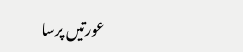عورتیں پرسا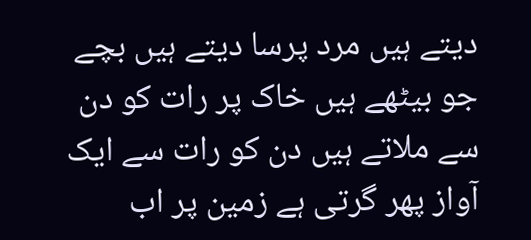دیتے ہیں مرد پرسا دیتے ہیں بچے جو بیٹھے ہیں خاک پر رات کو دن سے ملاتے ہیں دن کو رات سے ایک آواز پھر گرتی ہے زمین پر اب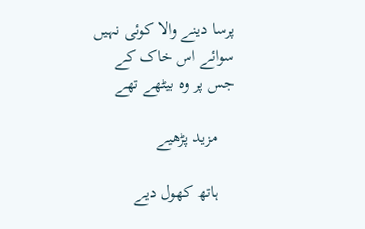پرسا دینے والا کوئی نہیں سوائے اس خاک کے جس پر وہ بیٹھے تھے

    مزید پڑھیے

    ہاتھ کھول دیے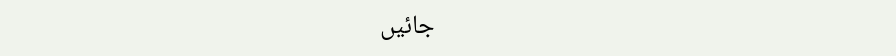جائیں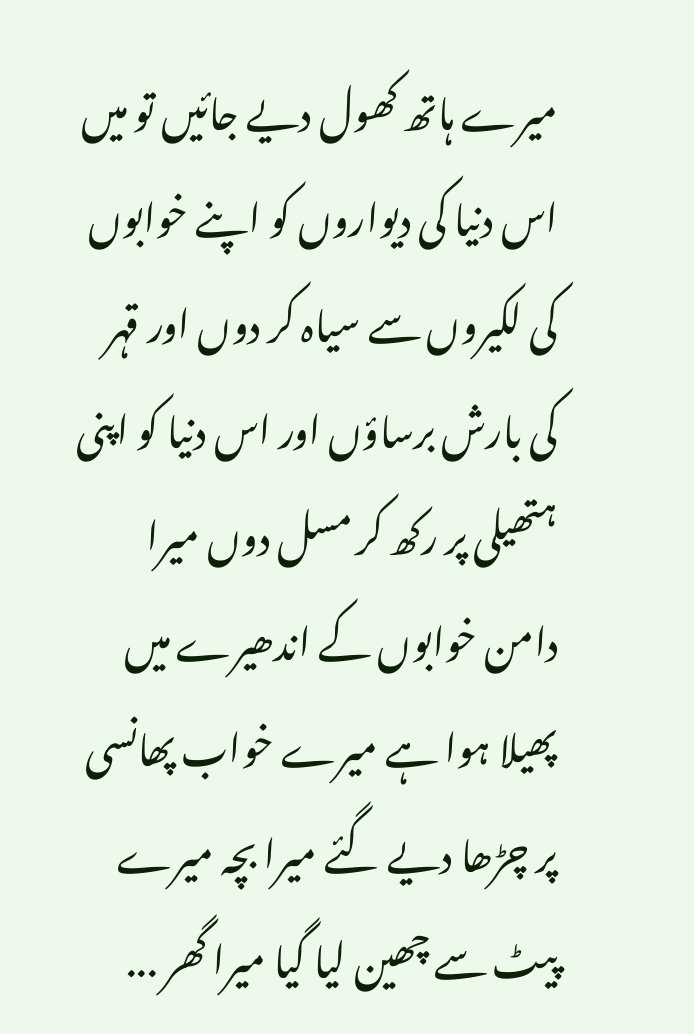میرے ہاتھ کھول دیے جائیں تو میں اس دنیا کی دیواروں کو اپنے خوابوں کی لکیروں سے سیاہ کر دوں اور قہر کی بارش برساؤں اور اس دنیا کو اپنی ہتھیلی پر رکھ کر مسل دوں میرا دامن خوابوں کے اندھیرے میں پھیلا ہوا ہے میرے خواب پھانسی پر چڑھا دیے گئے میرا بچہ میرے پیٹ سے چھین لیا گیا میرا گھر ...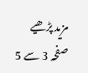مزید پڑھیے
صفحہ 3 سے 5